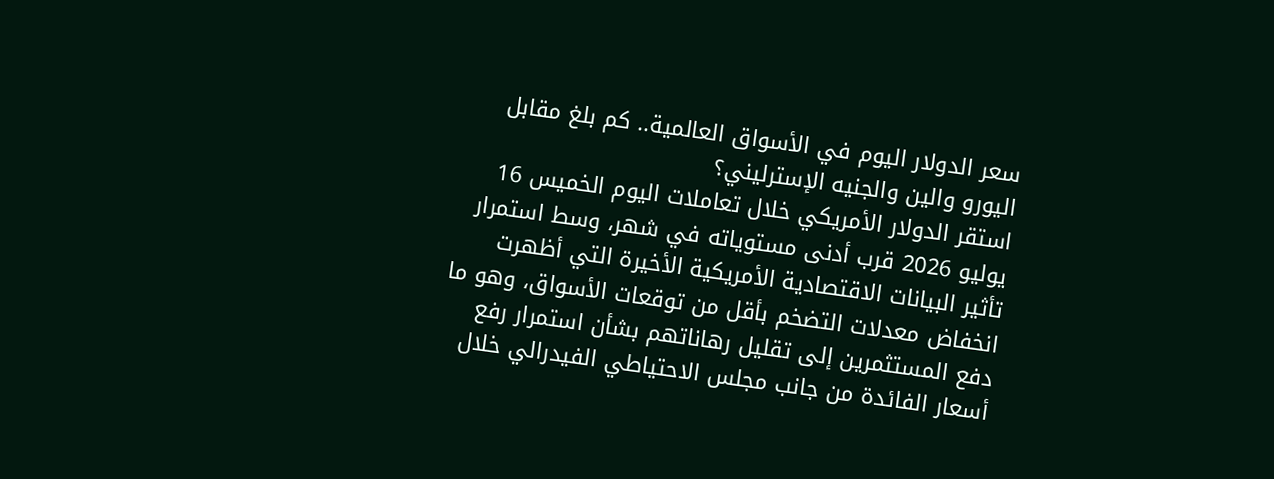سعر الدولار اليوم في الأسواق العالمية.. كم بلغ مقابل اليورو والين والجنيه الإسترليني؟
استقر الدولار الأمريكي خلال تعاملات اليوم الخميس 16 يوليو 2026 قرب أدنى مستوياته في شهر، وسط استمرار تأثير البيانات الاقتصادية الأمريكية الأخيرة التي أظهرت انخفاض معدلات التضخم بأقل من توقعات الأسواق، وهو ما دفع المستثمرين إلى تقليل رهاناتهم بشأن استمرار رفع أسعار الفائدة من جانب مجلس الاحتياطي الفيدرالي خلال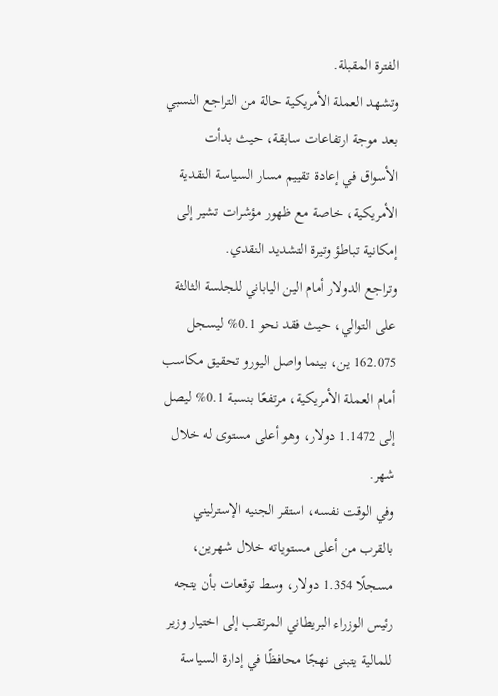الفترة المقبلة.
وتشهد العملة الأمريكية حالة من التراجع النسبي بعد موجة ارتفاعات سابقة، حيث بدأت الأسواق في إعادة تقييم مسار السياسة النقدية الأمريكية، خاصة مع ظهور مؤشرات تشير إلى إمكانية تباطؤ وتيرة التشديد النقدي.
وتراجع الدولار أمام الين الياباني للجلسة الثالثة على التوالي، حيث فقد نحو 0.1% ليسجل 162.075 ين، بينما واصل اليورو تحقيق مكاسب أمام العملة الأمريكية، مرتفعًا بنسبة 0.1% ليصل إلى 1.1472 دولار، وهو أعلى مستوى له خلال شهر.
وفي الوقت نفسه، استقر الجنيه الإسترليني بالقرب من أعلى مستوياته خلال شهرين، مسجلًا 1.354 دولار، وسط توقعات بأن يتجه رئيس الوزراء البريطاني المرتقب إلى اختيار وزير للمالية يتبنى نهجًا محافظًا في إدارة السياسة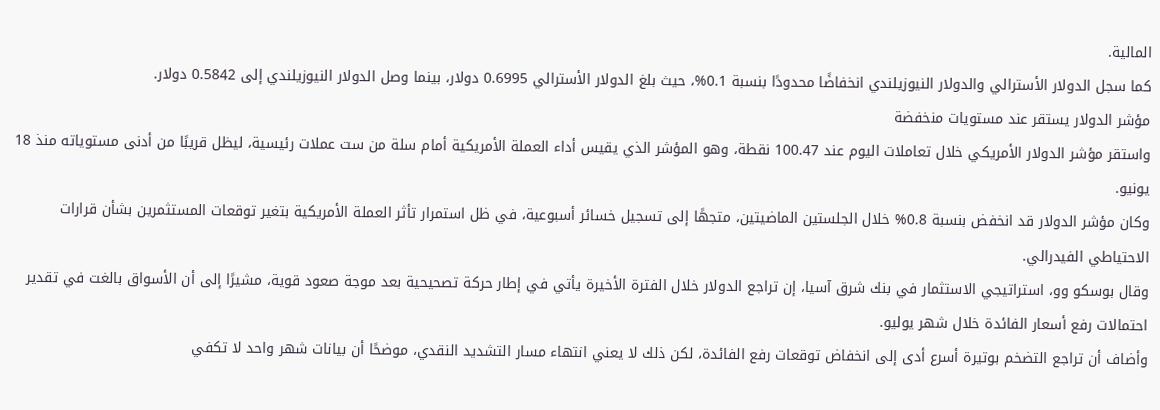المالية.
كما سجل الدولار الأسترالي والدولار النيوزيلندي انخفاضًا محدودًا بنسبة 0.1%، حيث بلغ الدولار الأسترالي 0.6995 دولار، بينما وصل الدولار النيوزيلندي إلى 0.5842 دولار.
مؤشر الدولار يستقر عند مستويات منخفضة
واستقر مؤشر الدولار الأمريكي خلال تعاملات اليوم عند 100.47 نقطة، وهو المؤشر الذي يقيس أداء العملة الأمريكية أمام سلة من ست عملات رئيسية، ليظل قريبًا من أدنى مستوياته منذ 18 يونيو.
وكان مؤشر الدولار قد انخفض بنسبة 0.8% خلال الجلستين الماضيتين، متجهًا إلى تسجيل خسائر أسبوعية، في ظل استمرار تأثر العملة الأمريكية بتغير توقعات المستثمرين بشأن قرارات الاحتياطي الفيدرالي.
وقال بوسكو وو، استراتيجي الاستثمار في بنك شرق آسيا، إن تراجع الدولار خلال الفترة الأخيرة يأتي في إطار حركة تصحيحية بعد موجة صعود قوية، مشيرًا إلى أن الأسواق بالغت في تقدير احتمالات رفع أسعار الفائدة خلال شهر يوليو.
وأضاف أن تراجع التضخم بوتيرة أسرع أدى إلى انخفاض توقعات رفع الفائدة، لكن ذلك لا يعني انتهاء مسار التشديد النقدي، موضحًا أن بيانات شهر واحد لا تكفي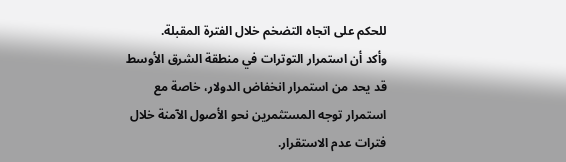للحكم على اتجاه التضخم خلال الفترة المقبلة.
وأكد أن استمرار التوترات في منطقة الشرق الأوسط قد يحد من استمرار انخفاض الدولار، خاصة مع استمرار توجه المستثمرين نحو الأصول الآمنة خلال فترات عدم الاستقرار.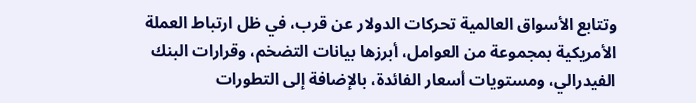وتتابع الأسواق العالمية تحركات الدولار عن قرب، في ظل ارتباط العملة الأمريكية بمجموعة من العوامل، أبرزها بيانات التضخم، وقرارات البنك الفيدرالي، ومستويات أسعار الفائدة، بالإضافة إلى التطورات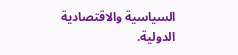السياسية والاقتصادية الدولية.